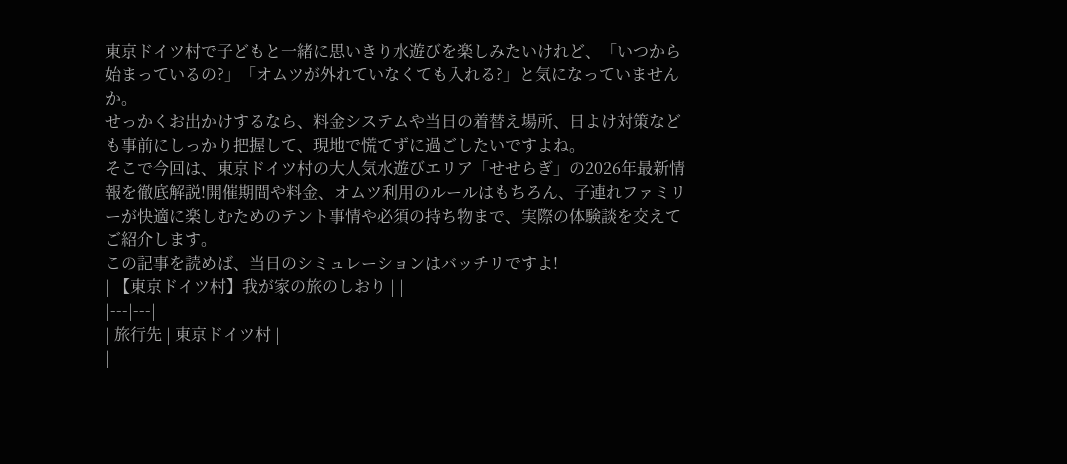東京ドイツ村で子どもと一緒に思いきり水遊びを楽しみたいけれど、「いつから始まっているの?」「オムツが外れていなくても入れる?」と気になっていませんか。
せっかくお出かけするなら、料金システムや当日の着替え場所、日よけ対策なども事前にしっかり把握して、現地で慌てずに過ごしたいですよね。
そこで今回は、東京ドイツ村の大人気水遊びエリア「せせらぎ」の2026年最新情報を徹底解説!開催期間や料金、オムツ利用のルールはもちろん、子連れファミリーが快適に楽しむためのテント事情や必須の持ち物まで、実際の体験談を交えてご紹介します。
この記事を読めば、当日のシミュレーションはバッチリですよ!
| 【東京ドイツ村】我が家の旅のしおり | |
|---|---|
| 旅行先 | 東京ドイツ村 |
|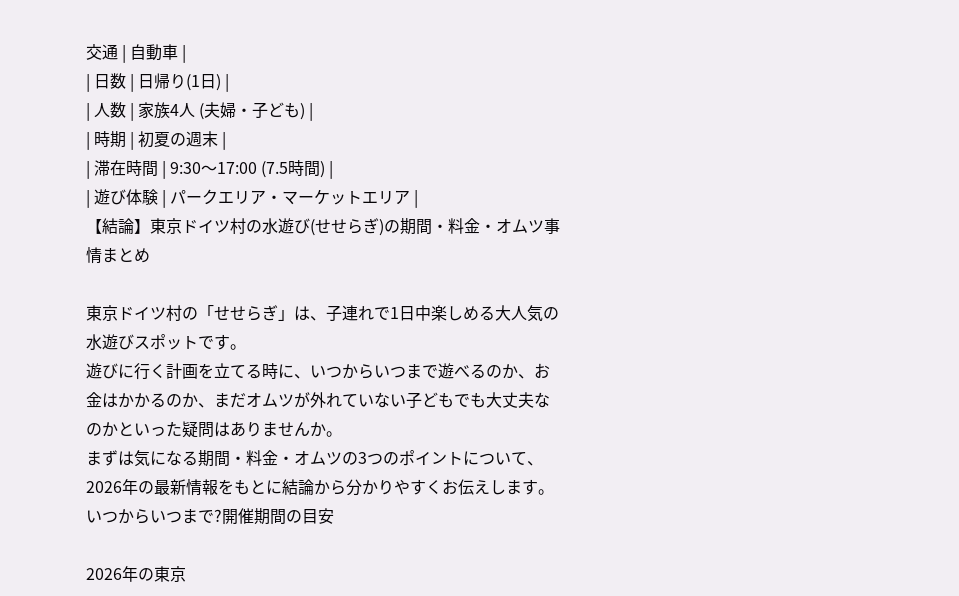交通 | 自動車 |
| 日数 | 日帰り(1日) |
| 人数 | 家族4人 (夫婦・子ども) |
| 時期 | 初夏の週末 |
| 滞在時間 | 9:30〜17:00 (7.5時間) |
| 遊び体験 | パークエリア・マーケットエリア |
【結論】東京ドイツ村の水遊び(せせらぎ)の期間・料金・オムツ事情まとめ

東京ドイツ村の「せせらぎ」は、子連れで1日中楽しめる大人気の水遊びスポットです。
遊びに行く計画を立てる時に、いつからいつまで遊べるのか、お金はかかるのか、まだオムツが外れていない子どもでも大丈夫なのかといった疑問はありませんか。
まずは気になる期間・料金・オムツの3つのポイントについて、2026年の最新情報をもとに結論から分かりやすくお伝えします。
いつからいつまで?開催期間の目安

2026年の東京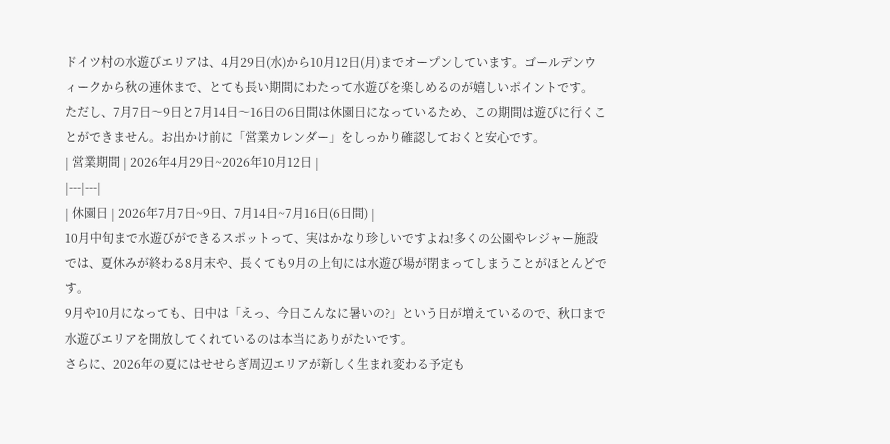ドイツ村の水遊びエリアは、4月29日(水)から10月12日(月)までオープンしています。ゴールデンウィークから秋の連休まで、とても長い期間にわたって水遊びを楽しめるのが嬉しいポイントです。
ただし、7月7日〜9日と7月14日〜16日の6日間は休園日になっているため、この期間は遊びに行くことができません。お出かけ前に「営業カレンダー」をしっかり確認しておくと安心です。
| 営業期間 | 2026年4月29日~2026年10月12日 |
|---|---|
| 休園日 | 2026年7月7日~9日、7月14日~7月16日(6日間) |
10月中旬まで水遊びができるスポットって、実はかなり珍しいですよね!多くの公園やレジャー施設では、夏休みが終わる8月末や、長くても9月の上旬には水遊び場が閉まってしまうことがほとんどです。
9月や10月になっても、日中は「えっ、今日こんなに暑いの?」という日が増えているので、秋口まで水遊びエリアを開放してくれているのは本当にありがたいです。
さらに、2026年の夏にはせせらぎ周辺エリアが新しく生まれ変わる予定も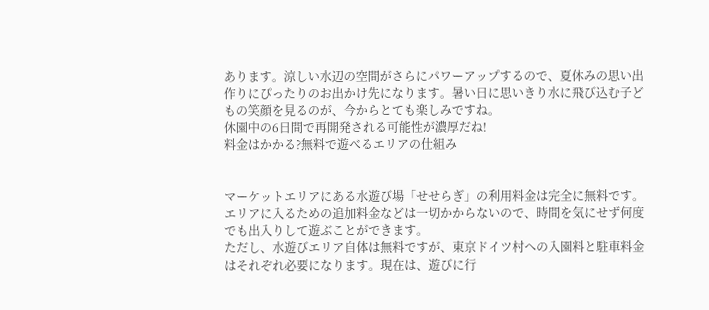あります。涼しい水辺の空間がさらにパワーアップするので、夏休みの思い出作りにぴったりのお出かけ先になります。暑い日に思いきり水に飛び込む子どもの笑顔を見るのが、今からとても楽しみですね。
休園中の6日間で再開発される可能性が濃厚だね!
料金はかかる?無料で遊べるエリアの仕組み


マーケットエリアにある水遊び場「せせらぎ」の利用料金は完全に無料です。エリアに入るための追加料金などは一切かからないので、時間を気にせず何度でも出入りして遊ぶことができます。
ただし、水遊びエリア自体は無料ですが、東京ドイツ村への入園料と駐車料金はそれぞれ必要になります。現在は、遊びに行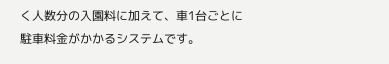く人数分の入園料に加えて、車1台ごとに駐車料金がかかるシステムです。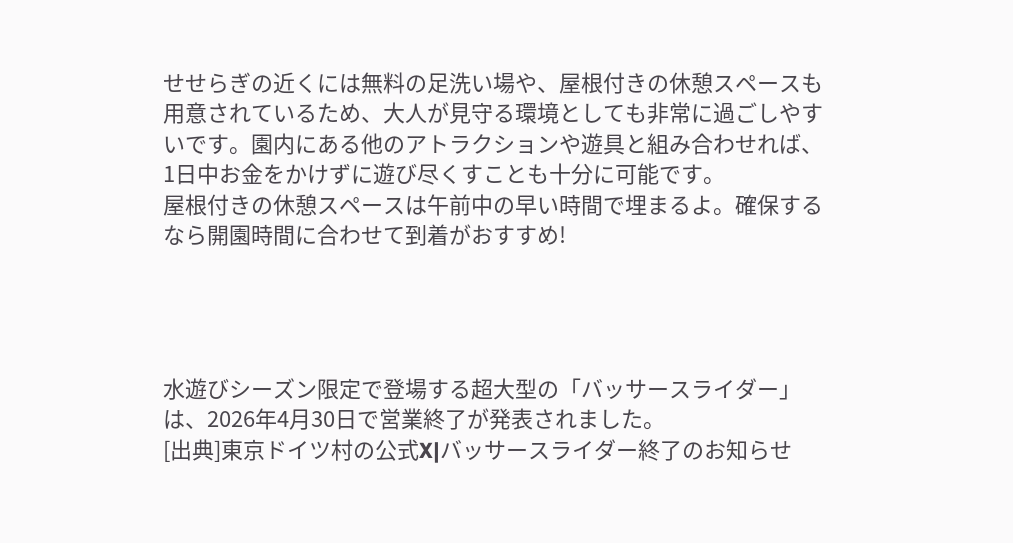せせらぎの近くには無料の足洗い場や、屋根付きの休憩スペースも用意されているため、大人が見守る環境としても非常に過ごしやすいです。園内にある他のアトラクションや遊具と組み合わせれば、1日中お金をかけずに遊び尽くすことも十分に可能です。
屋根付きの休憩スペースは午前中の早い時間で埋まるよ。確保するなら開園時間に合わせて到着がおすすめ!




水遊びシーズン限定で登場する超大型の「バッサースライダー」は、2026年4月30日で営業終了が発表されました。
[出典]東京ドイツ村の公式X|バッサースライダー終了のお知らせ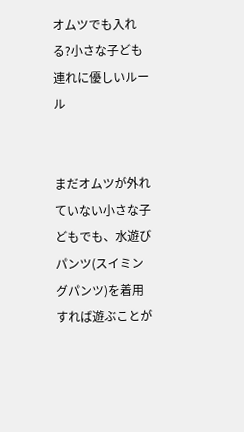オムツでも入れる?小さな子ども連れに優しいルール


まだオムツが外れていない小さな子どもでも、水遊びパンツ(スイミングパンツ)を着用すれば遊ぶことが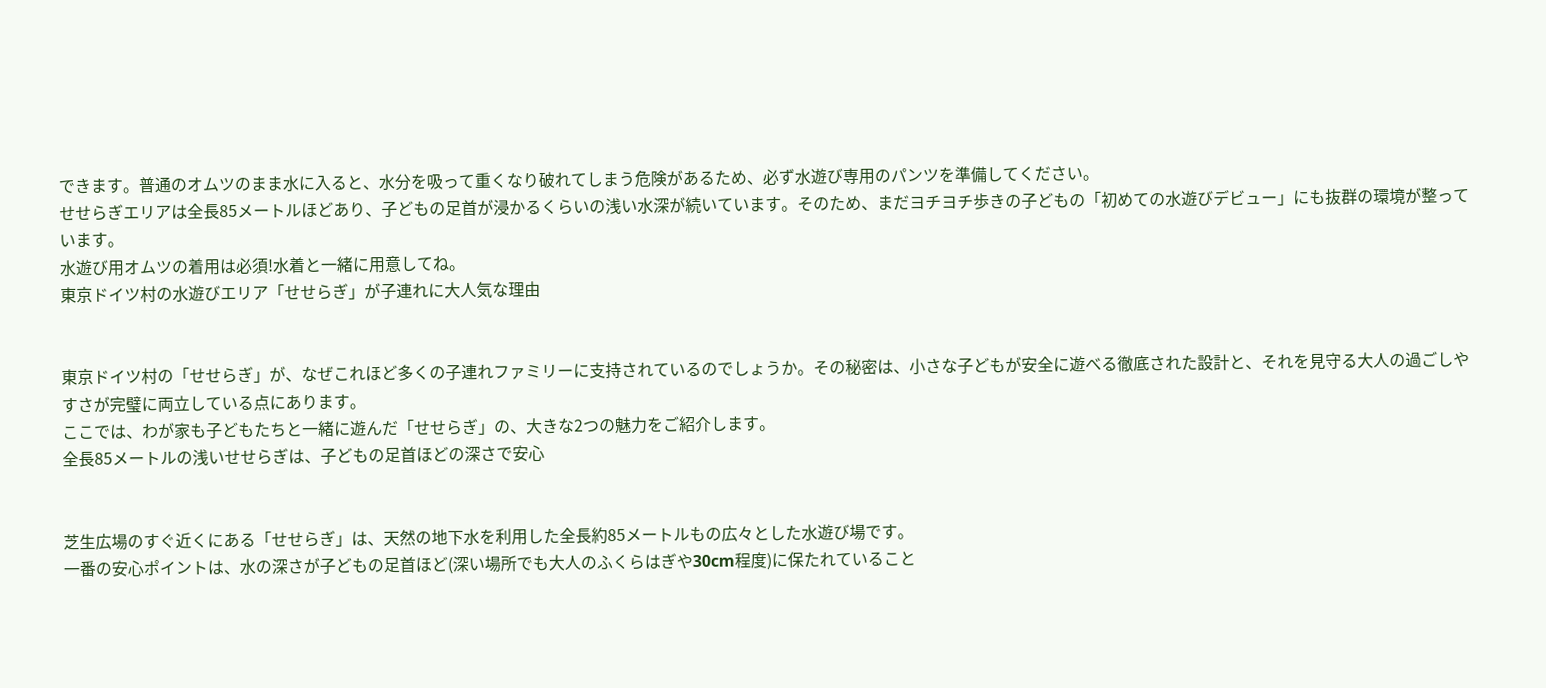できます。普通のオムツのまま水に入ると、水分を吸って重くなり破れてしまう危険があるため、必ず水遊び専用のパンツを準備してください。
せせらぎエリアは全長85メートルほどあり、子どもの足首が浸かるくらいの浅い水深が続いています。そのため、まだヨチヨチ歩きの子どもの「初めての水遊びデビュー」にも抜群の環境が整っています。
水遊び用オムツの着用は必須!水着と一緒に用意してね。
東京ドイツ村の水遊びエリア「せせらぎ」が子連れに大人気な理由


東京ドイツ村の「せせらぎ」が、なぜこれほど多くの子連れファミリーに支持されているのでしょうか。その秘密は、小さな子どもが安全に遊べる徹底された設計と、それを見守る大人の過ごしやすさが完璧に両立している点にあります。
ここでは、わが家も子どもたちと一緒に遊んだ「せせらぎ」の、大きな2つの魅力をご紹介します。
全長85メートルの浅いせせらぎは、子どもの足首ほどの深さで安心


芝生広場のすぐ近くにある「せせらぎ」は、天然の地下水を利用した全長約85メートルもの広々とした水遊び場です。
一番の安心ポイントは、水の深さが子どもの足首ほど(深い場所でも大人のふくらはぎや30cm程度)に保たれていること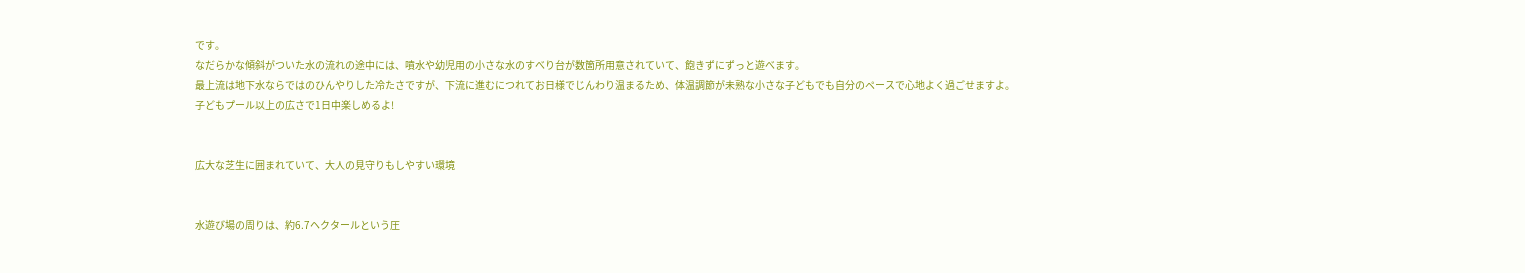です。
なだらかな傾斜がついた水の流れの途中には、噴水や幼児用の小さな水のすべり台が数箇所用意されていて、飽きずにずっと遊べます。
最上流は地下水ならではのひんやりした冷たさですが、下流に進むにつれてお日様でじんわり温まるため、体温調節が未熟な小さな子どもでも自分のペースで心地よく過ごせますよ。
子どもプール以上の広さで1日中楽しめるよ!


広大な芝生に囲まれていて、大人の見守りもしやすい環境


水遊び場の周りは、約6.7ヘクタールという圧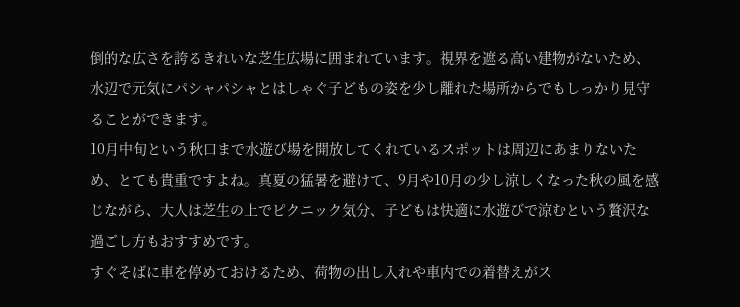倒的な広さを誇るきれいな芝生広場に囲まれています。視界を遮る高い建物がないため、水辺で元気にパシャパシャとはしゃぐ子どもの姿を少し離れた場所からでもしっかり見守ることができます。
10月中旬という秋口まで水遊び場を開放してくれているスポットは周辺にあまりないため、とても貴重ですよね。真夏の猛暑を避けて、9月や10月の少し涼しくなった秋の風を感じながら、大人は芝生の上でピクニック気分、子どもは快適に水遊びで涼むという贅沢な過ごし方もおすすめです。
すぐそばに車を停めておけるため、荷物の出し入れや車内での着替えがス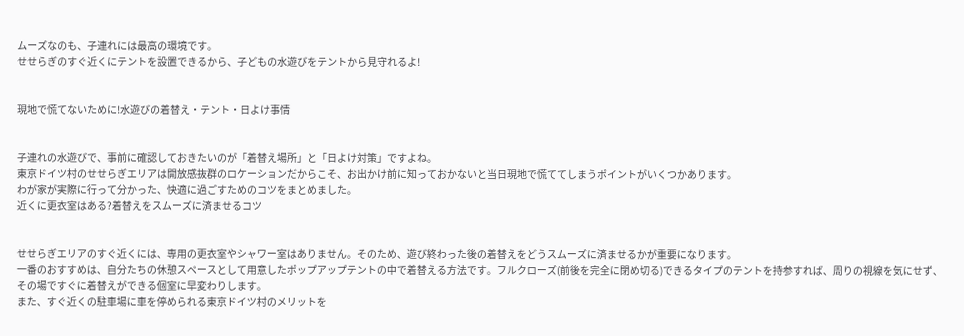ムーズなのも、子連れには最高の環境です。
せせらぎのすぐ近くにテントを設置できるから、子どもの水遊びをテントから見守れるよ!


現地で慌てないために!水遊びの着替え・テント・日よけ事情


子連れの水遊びで、事前に確認しておきたいのが「着替え場所」と「日よけ対策」ですよね。
東京ドイツ村のせせらぎエリアは開放感抜群のロケーションだからこそ、お出かけ前に知っておかないと当日現地で慌ててしまうポイントがいくつかあります。
わが家が実際に行って分かった、快適に過ごすためのコツをまとめました。
近くに更衣室はある?着替えをスムーズに済ませるコツ


せせらぎエリアのすぐ近くには、専用の更衣室やシャワー室はありません。そのため、遊び終わった後の着替えをどうスムーズに済ませるかが重要になります。
一番のおすすめは、自分たちの休憩スペースとして用意したポップアップテントの中で着替える方法です。フルクローズ(前後を完全に閉め切る)できるタイプのテントを持参すれば、周りの視線を気にせず、その場ですぐに着替えができる個室に早変わりします。
また、すぐ近くの駐車場に車を停められる東京ドイツ村のメリットを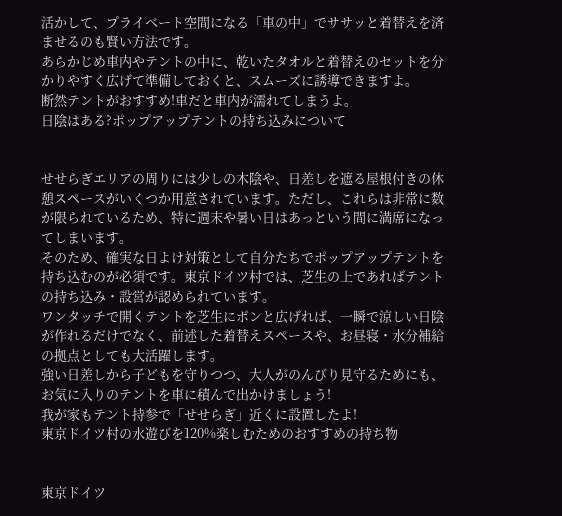活かして、プライベート空間になる「車の中」でササッと着替えを済ませるのも賢い方法です。
あらかじめ車内やテントの中に、乾いたタオルと着替えのセットを分かりやすく広げて準備しておくと、スムーズに誘導できますよ。
断然テントがおすすめ!車だと車内が濡れてしまうよ。
日陰はある?ポップアップテントの持ち込みについて


せせらぎエリアの周りには少しの木陰や、日差しを遮る屋根付きの休憩スペースがいくつか用意されています。ただし、これらは非常に数が限られているため、特に週末や暑い日はあっという間に満席になってしまいます。
そのため、確実な日よけ対策として自分たちでポップアップテントを持ち込むのが必須です。東京ドイツ村では、芝生の上であればテントの持ち込み・設営が認められています。
ワンタッチで開くテントを芝生にポンと広げれば、一瞬で涼しい日陰が作れるだけでなく、前述した着替えスペースや、お昼寝・水分補給の拠点としても大活躍します。
強い日差しから子どもを守りつつ、大人がのんびり見守るためにも、お気に入りのテントを車に積んで出かけましょう!
我が家もテント持参で「せせらぎ」近くに設置したよ!
東京ドイツ村の水遊びを120%楽しむためのおすすめの持ち物


東京ドイツ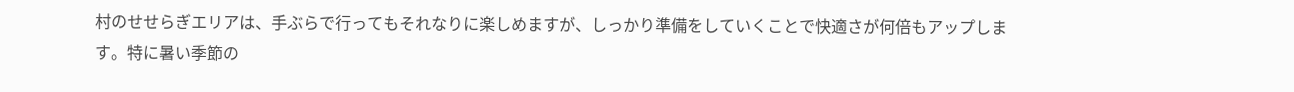村のせせらぎエリアは、手ぶらで行ってもそれなりに楽しめますが、しっかり準備をしていくことで快適さが何倍もアップします。特に暑い季節の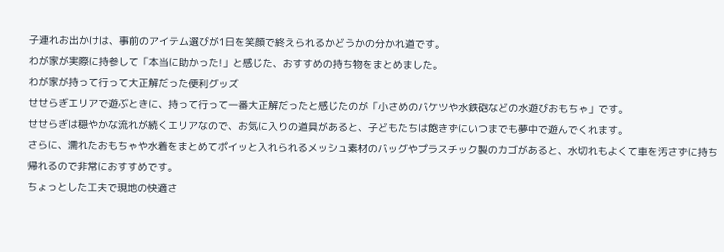子連れお出かけは、事前のアイテム選びが1日を笑顔で終えられるかどうかの分かれ道です。
わが家が実際に持参して「本当に助かった!」と感じた、おすすめの持ち物をまとめました。
わが家が持って行って大正解だった便利グッズ
せせらぎエリアで遊ぶときに、持って行って一番大正解だったと感じたのが「小さめのバケツや水鉄砲などの水遊びおもちゃ」です。
せせらぎは穏やかな流れが続くエリアなので、お気に入りの道具があると、子どもたちは飽きずにいつまでも夢中で遊んでくれます。
さらに、濡れたおもちゃや水着をまとめてポイッと入れられるメッシュ素材のバッグやプラスチック製のカゴがあると、水切れもよくて車を汚さずに持ち帰れるので非常におすすめです。
ちょっとした工夫で現地の快適さ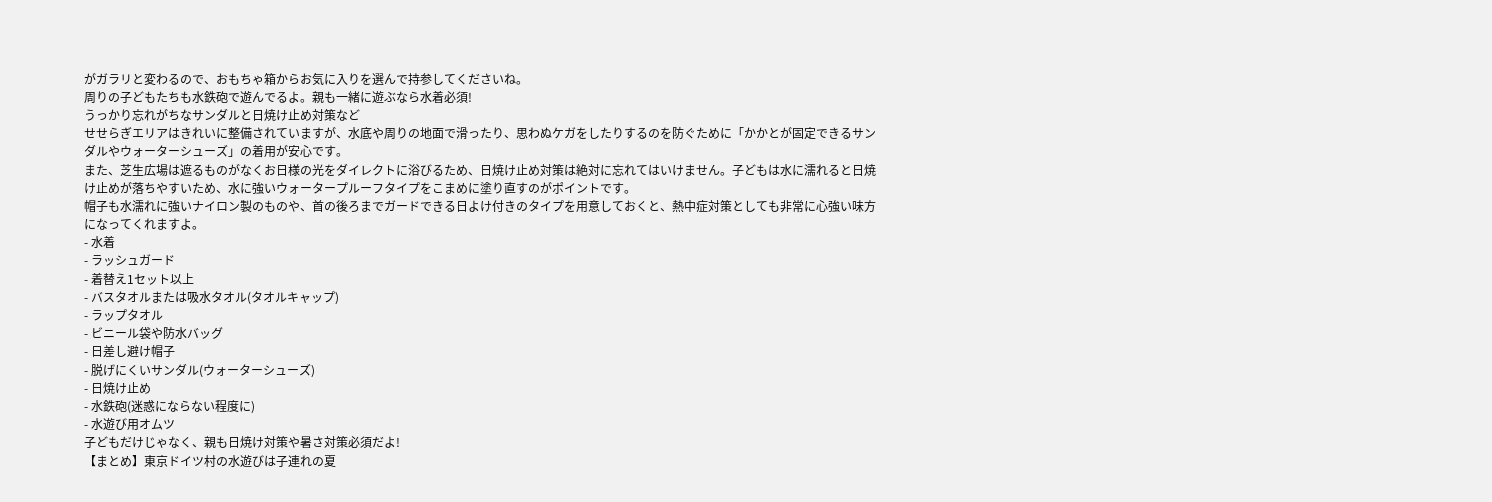がガラリと変わるので、おもちゃ箱からお気に入りを選んで持参してくださいね。
周りの子どもたちも水鉄砲で遊んでるよ。親も一緒に遊ぶなら水着必須!
うっかり忘れがちなサンダルと日焼け止め対策など
せせらぎエリアはきれいに整備されていますが、水底や周りの地面で滑ったり、思わぬケガをしたりするのを防ぐために「かかとが固定できるサンダルやウォーターシューズ」の着用が安心です。
また、芝生広場は遮るものがなくお日様の光をダイレクトに浴びるため、日焼け止め対策は絶対に忘れてはいけません。子どもは水に濡れると日焼け止めが落ちやすいため、水に強いウォータープルーフタイプをこまめに塗り直すのがポイントです。
帽子も水濡れに強いナイロン製のものや、首の後ろまでガードできる日よけ付きのタイプを用意しておくと、熱中症対策としても非常に心強い味方になってくれますよ。
- 水着
- ラッシュガード
- 着替え1セット以上
- バスタオルまたは吸水タオル(タオルキャップ)
- ラップタオル
- ビニール袋や防水バッグ
- 日差し避け帽子
- 脱げにくいサンダル(ウォーターシューズ)
- 日焼け止め
- 水鉄砲(迷惑にならない程度に)
- 水遊び用オムツ
子どもだけじゃなく、親も日焼け対策や暑さ対策必須だよ!
【まとめ】東京ドイツ村の水遊びは子連れの夏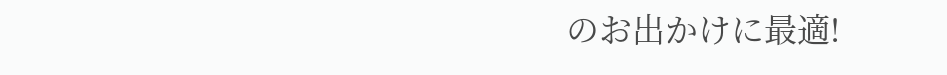のお出かけに最適!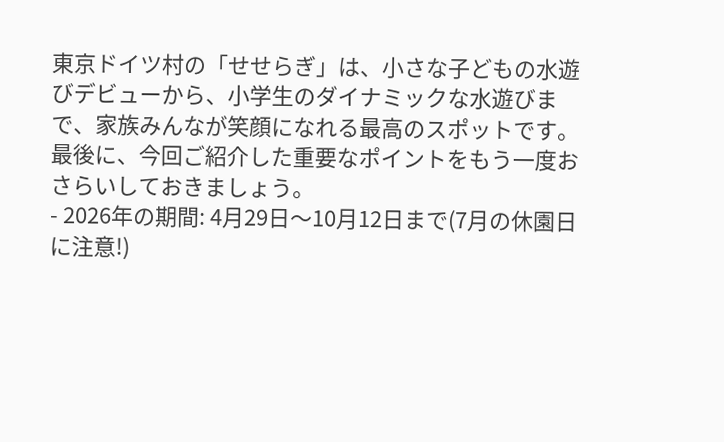東京ドイツ村の「せせらぎ」は、小さな子どもの水遊びデビューから、小学生のダイナミックな水遊びまで、家族みんなが笑顔になれる最高のスポットです。
最後に、今回ご紹介した重要なポイントをもう一度おさらいしておきましょう。
- 2026年の期間: 4月29日〜10月12日まで(7月の休園日に注意!)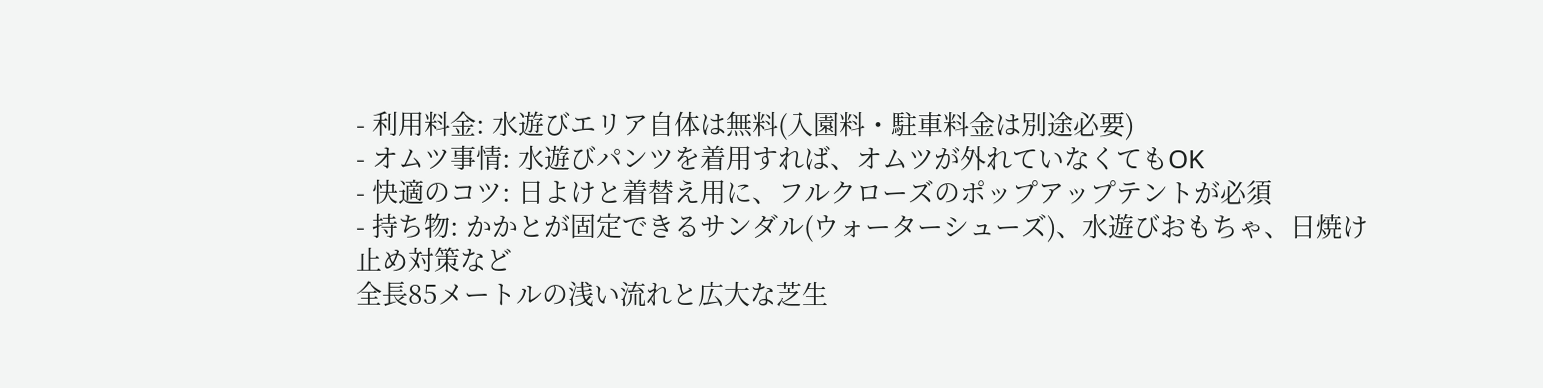- 利用料金: 水遊びエリア自体は無料(入園料・駐車料金は別途必要)
- オムツ事情: 水遊びパンツを着用すれば、オムツが外れていなくてもOK
- 快適のコツ: 日よけと着替え用に、フルクローズのポップアップテントが必須
- 持ち物: かかとが固定できるサンダル(ウォーターシューズ)、水遊びおもちゃ、日焼け止め対策など
全長85メートルの浅い流れと広大な芝生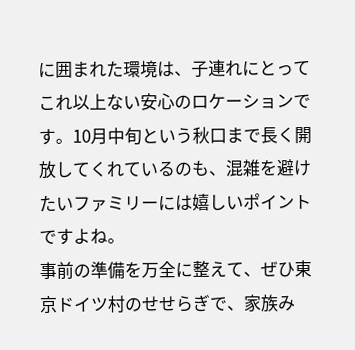に囲まれた環境は、子連れにとってこれ以上ない安心のロケーションです。10月中旬という秋口まで長く開放してくれているのも、混雑を避けたいファミリーには嬉しいポイントですよね。
事前の準備を万全に整えて、ぜひ東京ドイツ村のせせらぎで、家族み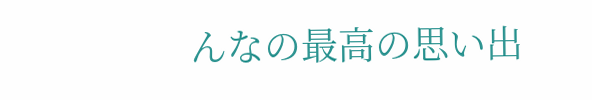んなの最高の思い出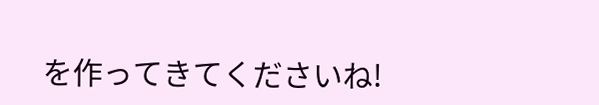を作ってきてくださいね!